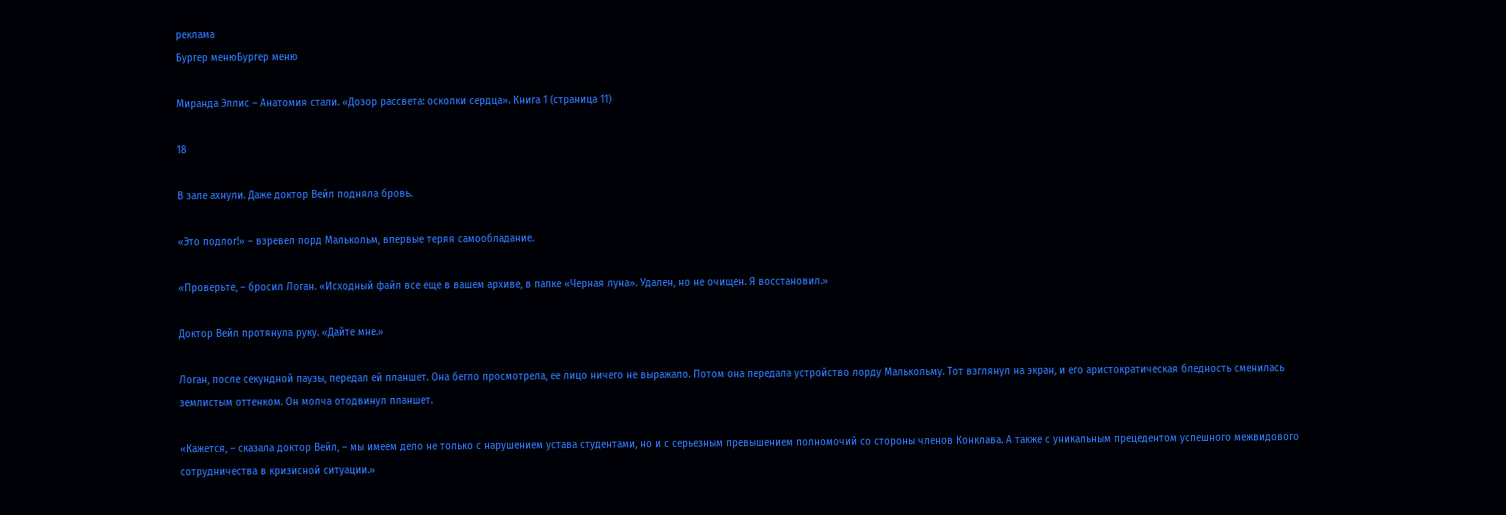реклама
Бургер менюБургер меню

Миранда Эллис – Анатомия стали. «Дозор рассвета: осколки сердца». Книга 1 (страница 11)

18

В зале ахнули. Даже доктор Вейл подняла бровь.

«Это подлог!» – взревел лорд Малькольм, впервые теряя самообладание.

«Проверьте, – бросил Логан. «Исходный файл все еще в вашем архиве, в папке «Черная луна». Удален, но не очищен. Я восстановил.»

Доктор Вейл протянула руку. «Дайте мне.»

Логан, после секундной паузы, передал ей планшет. Она бегло просмотрела, ее лицо ничего не выражало. Потом она передала устройство лорду Малькольму. Тот взглянул на экран, и его аристократическая бледность сменилась землистым оттенком. Он молча отодвинул планшет.

«Кажется, – сказала доктор Вейл, – мы имеем дело не только с нарушением устава студентами, но и с серьезным превышением полномочий со стороны членов Конклава. А также с уникальным прецедентом успешного межвидового сотрудничества в кризисной ситуации.»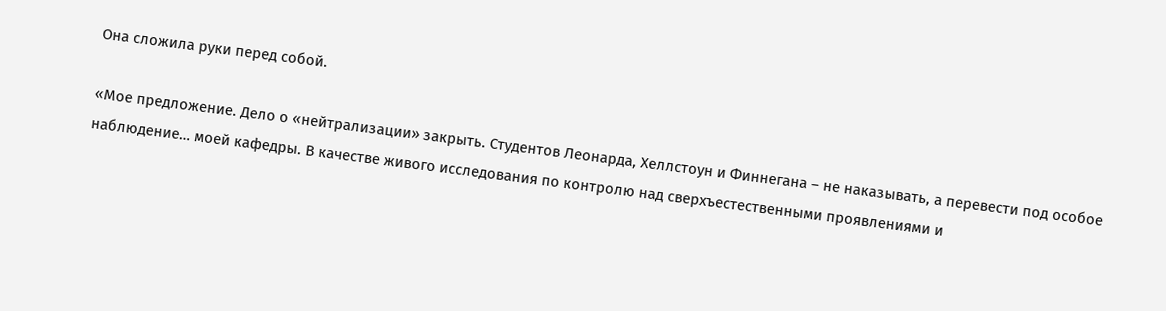Она сложила руки перед собой.

«Мое предложение. Дело о «нейтрализации» закрыть. Студентов Леонарда, Хеллстоун и Финнегана – не наказывать, а перевести под особое наблюдение… моей кафедры. В качестве живого исследования по контролю над сверхъестественными проявлениями и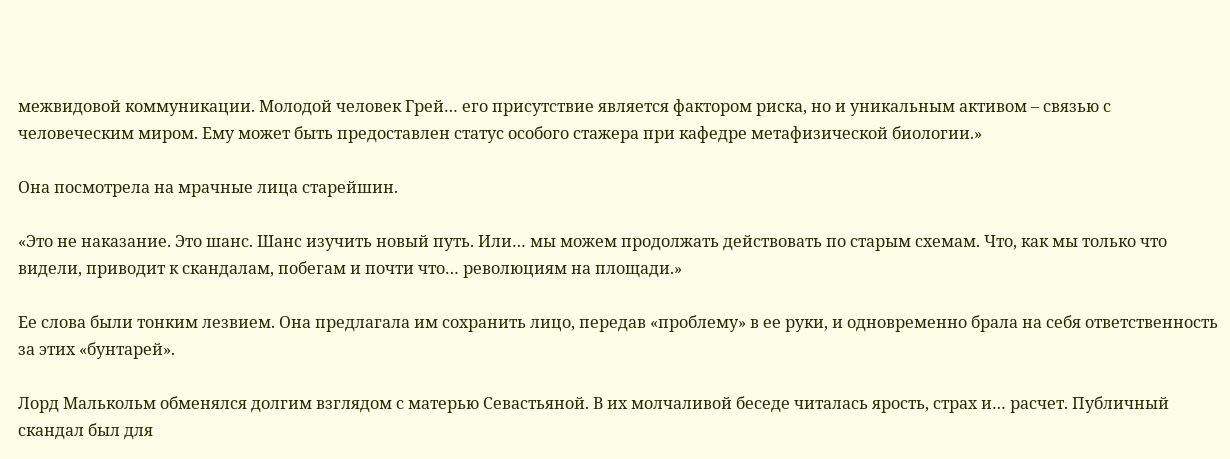межвидовой коммуникации. Молодой человек Грей… его присутствие является фактором риска, но и уникальным активом – связью с человеческим миром. Ему может быть предоставлен статус особого стажера при кафедре метафизической биологии.»

Она посмотрела на мрачные лица старейшин.

«Это не наказание. Это шанс. Шанс изучить новый путь. Или… мы можем продолжать действовать по старым схемам. Что, как мы только что видели, приводит к скандалам, побегам и почти что… революциям на площади.»

Ее слова были тонким лезвием. Она предлагала им сохранить лицо, передав «проблему» в ее руки, и одновременно брала на себя ответственность за этих «бунтарей».

Лорд Малькольм обменялся долгим взглядом с матерью Севастьяной. В их молчаливой беседе читалась ярость, страх и… расчет. Публичный скандал был для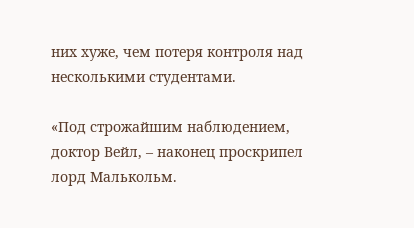них хуже, чем потеря контроля над несколькими студентами.

«Под строжайшим наблюдением, доктор Вейл, – наконец проскрипел лорд Малькольм.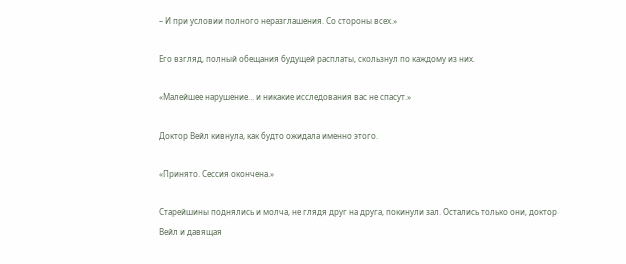– И при условии полного неразглашения. Со стороны всех.»

Его взгляд, полный обещания будущей расплаты, скользнул по каждому из них.

«Малейшее нарушение… и никакие исследования вас не спасут.»

Доктор Вейл кивнула, как будто ожидала именно этого.

«Принято. Сессия окончена.»

Старейшины поднялись и молча, не глядя друг на друга, покинули зал. Остались только они, доктор Вейл и давящая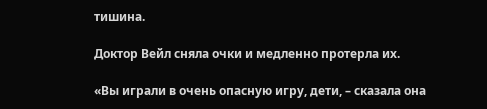тишина.

Доктор Вейл сняла очки и медленно протерла их.

«Вы играли в очень опасную игру, дети, – сказала она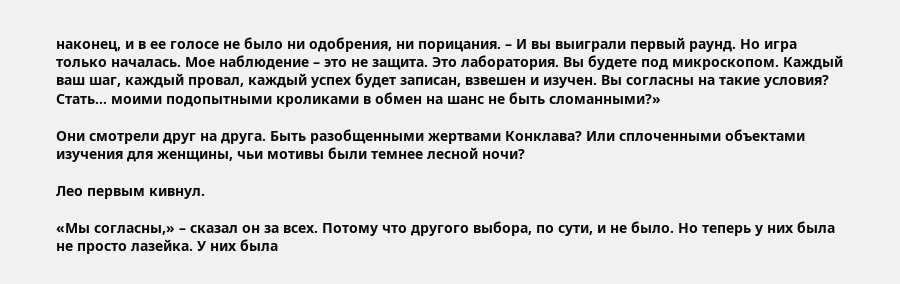наконец, и в ее голосе не было ни одобрения, ни порицания. – И вы выиграли первый раунд. Но игра только началась. Мое наблюдение – это не защита. Это лаборатория. Вы будете под микроскопом. Каждый ваш шаг, каждый провал, каждый успех будет записан, взвешен и изучен. Вы согласны на такие условия? Стать… моими подопытными кроликами в обмен на шанс не быть сломанными?»

Они смотрели друг на друга. Быть разобщенными жертвами Конклава? Или сплоченными объектами изучения для женщины, чьи мотивы были темнее лесной ночи?

Лео первым кивнул.

«Мы согласны,» – сказал он за всех. Потому что другого выбора, по сути, и не было. Но теперь у них была не просто лазейка. У них была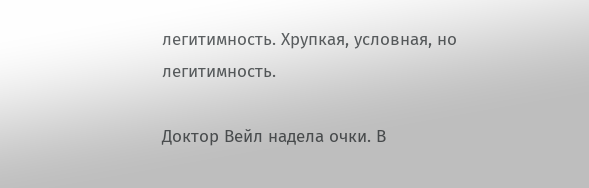легитимность. Хрупкая, условная, но легитимность.

Доктор Вейл надела очки. В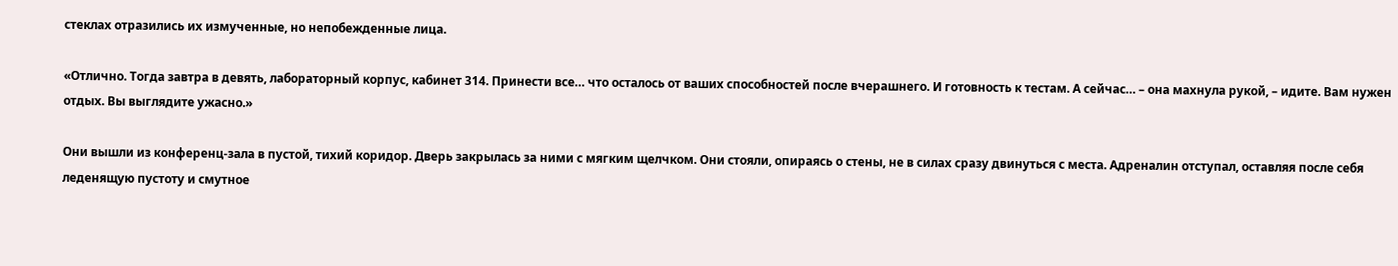стеклах отразились их измученные, но непобежденные лица.

«Отлично. Тогда завтра в девять, лабораторный корпус, кабинет 314. Принести все… что осталось от ваших способностей после вчерашнего. И готовность к тестам. А сейчас… – она махнула рукой, – идите. Вам нужен отдых. Вы выглядите ужасно.»

Они вышли из конференц-зала в пустой, тихий коридор. Дверь закрылась за ними с мягким щелчком. Они стояли, опираясь о стены, не в силах сразу двинуться с места. Адреналин отступал, оставляя после себя леденящую пустоту и смутное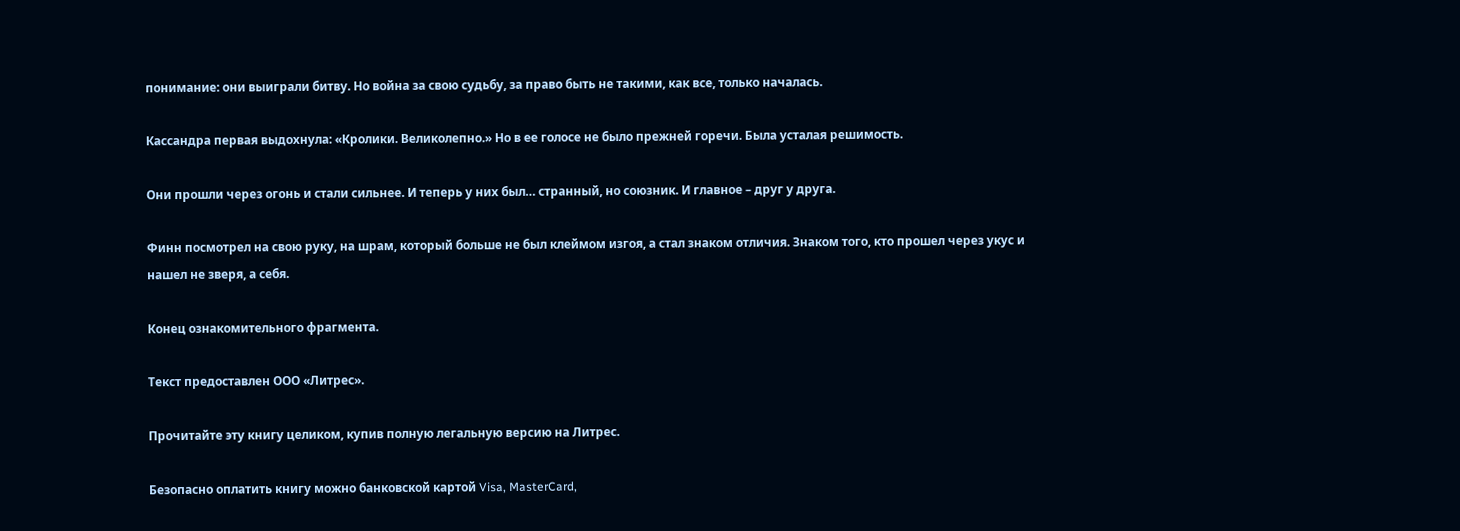понимание: они выиграли битву. Но война за свою судьбу, за право быть не такими, как все, только началась.

Кассандра первая выдохнула: «Кролики. Великолепно.» Но в ее голосе не было прежней горечи. Была усталая решимость.

Они прошли через огонь и стали сильнее. И теперь у них был… странный, но союзник. И главное – друг у друга.

Финн посмотрел на свою руку, на шрам, который больше не был клеймом изгоя, а стал знаком отличия. Знаком того, кто прошел через укус и нашел не зверя, а себя.

Конец ознакомительного фрагмента.

Текст предоставлен ООО «Литрес».

Прочитайте эту книгу целиком, купив полную легальную версию на Литрес.

Безопасно оплатить книгу можно банковской картой Visa, MasterCard,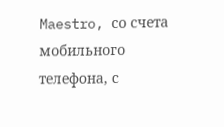Maestro, со счета мобильного телефона, с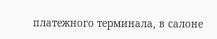платежного терминала, в салоне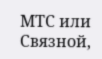МТС или Связной,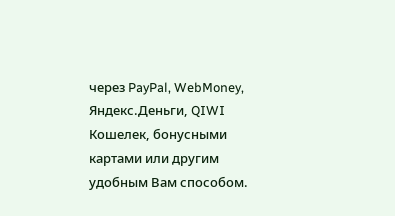через PayPal, WebMoney, Яндекс.Деньги, QIWI Кошелек, бонусными картами или другим удобным Вам способом.